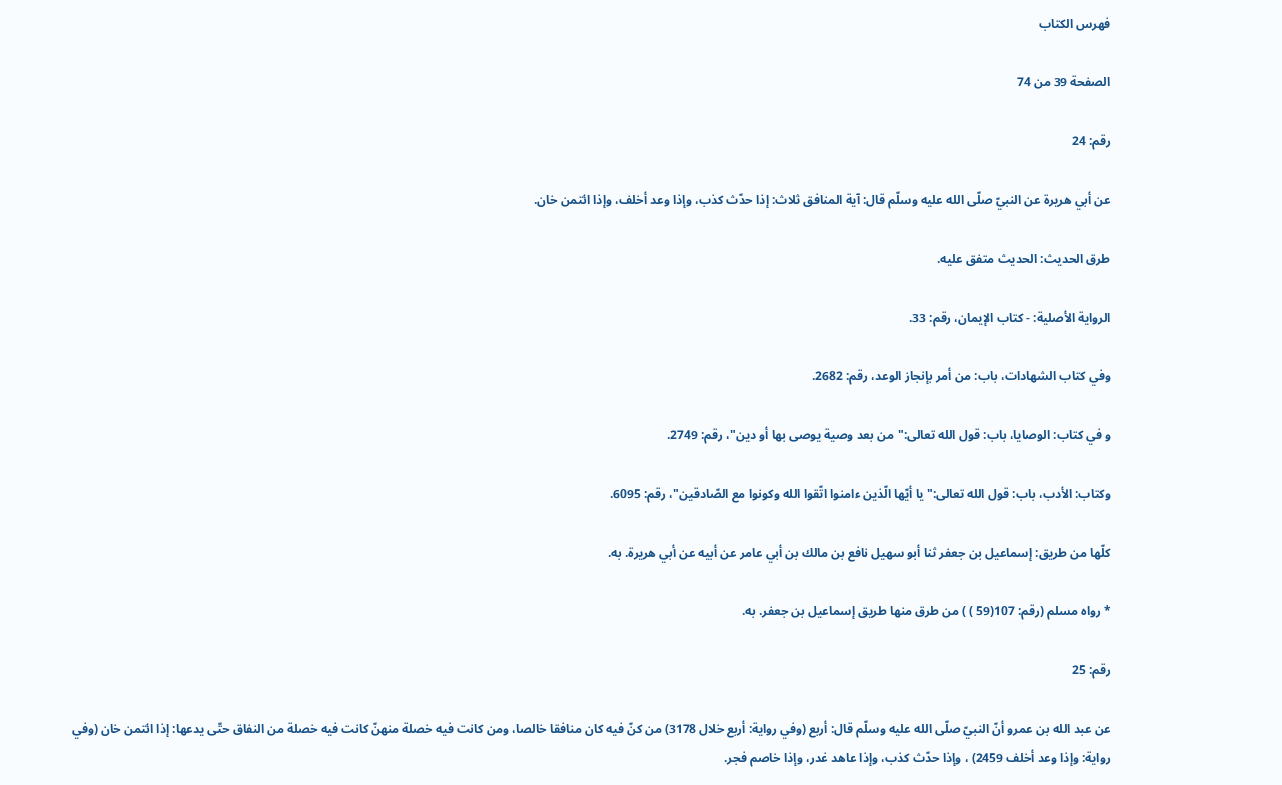فهرس الكتاب

الصفحة 39 من 74

رقم: 24

عن أبي هريرة عن النبيّ صلّى الله عليه وسلّم قال: آية المنافق ثلاث: إذا حدّث كذب، وإذا وعد أخلف، وإذا ائتمن خان.

طرق الحديث: الحديث متفق عليه.

الرواية الأصلية: - كتاب الإيمان، رقم: 33.

وفي كتاب الشهادات، باب: من أمر بإنجاز الوعد، رقم: 2682.

و في كتاب: الوصايا، باب: قول الله تعالى:"من بعد وصية يوصى بها أو دين"، رقم: 2749.

وكتاب: الأدب، باب: قول الله تعالى:"يا أيّها الّذين ءامنوا اتّقوا الله وكونوا مع الصّادقين"، رقم: 6095.

كلّها من طريق: إسماعيل بن جعفر ثنا أبو سهيل نافع بن مالك بن أبي عامر عن أبيه عن أبي هريرة. به.

* رواه مسلم (رقم: 107(59 ) ) من طرق منها طريق إسماعيل بن جعفر. به.

رقم: 25

عن عبد الله بن عمرو أنّ النبيّ صلّى الله عليه وسلّم قال: أربع (وفي رواية: أربع خلال 3178) من كنّ فيه كان منافقا خالصا، ومن كانت فيه خصلة منهنّ كانت فيه خصلة من النفاق حتّى يدعها: إذا ائتمن خان (وفي رواية: وإذا وعد أخلف 2459) ، وإذا حدّث كذب، وإذا عاهد غدر، وإذا خاصم فجر.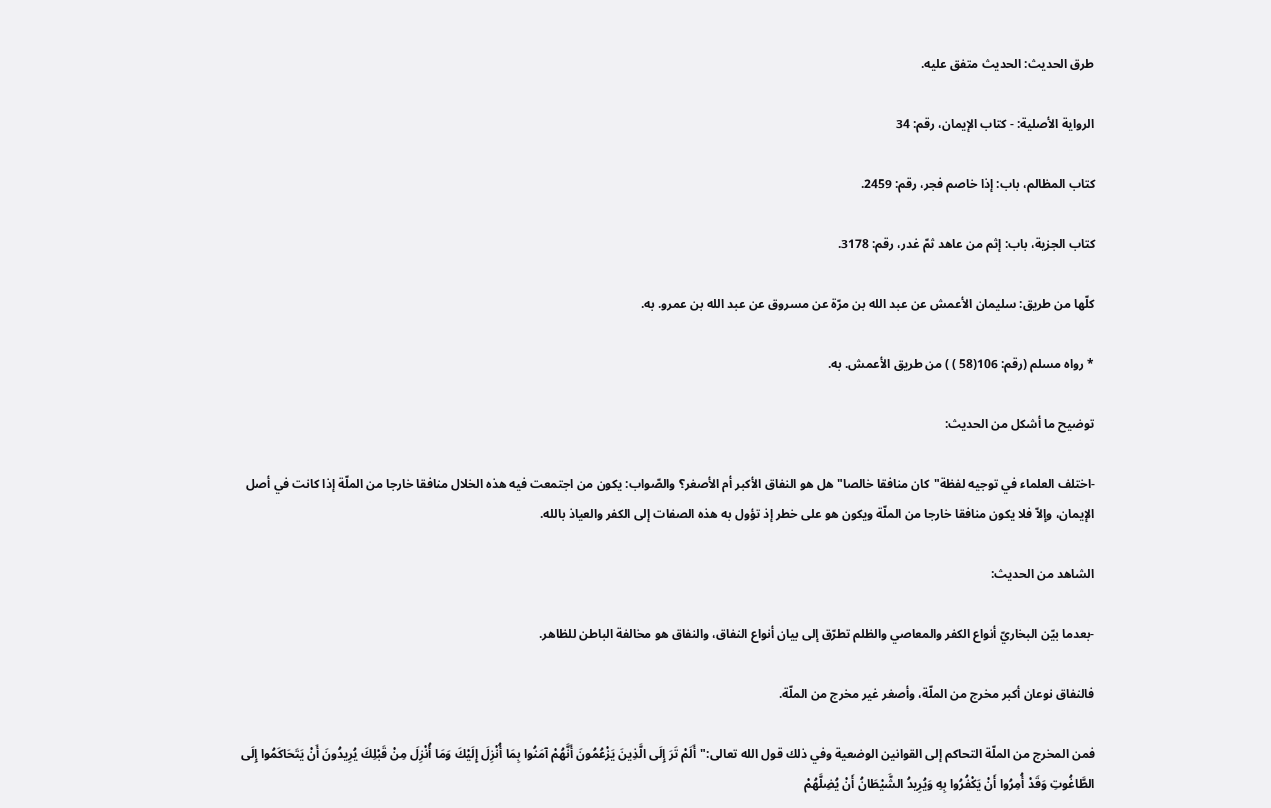طرق الحديث: الحديث متفق عليه.

الرواية الأصلية: - كتاب الإيمان، رقم: 34

كتاب المظالم، باب: إذا خاصم فجر، رقم: 2459.

كتاب الجزية، باب: إثم من عاهد ثمّ غدر، رقم: 3178.

كلّها من طريق: سليمان الأعمش عن عبد الله بن مرّة عن مسروق عن عبد الله بن عمرو. به.

* رواه مسلم (رقم: 106(58 ) ) من طريق الأعمش. به.

توضيح ما أشكل من الحديث:

-اختلف العلماء في توجيه لفظة"كان منافقا خالصا"هل هو النفاق الأكبر أم الأصغر؟ والصّواب: يكون من اجتمعت فيه هذه الخلال منافقا خارجا من الملّة إذا كانت في أصل الإيمان، وإلاّ فلا يكون منافقا خارجا من الملّة ويكون هو على خطر إذ تؤول به هذه الصفات إلى الكفر والعياذ بالله.

الشاهد من الحديث:

-بعدما بيّن البخاريّ أنواع الكفر والمعاصي والظلم تطرّق إلى بيان أنواع النفاق، والنفاق هو مخالفة الباطن للظاهر.

فالنفاق نوعان أكبر مخرج من الملّة، وأصغر غير مخرج من الملّة.

فمن المخرج من الملّة التحاكم إلى القوانين الوضعية وفي ذلك قول الله تعالى:"أَلَمْ تَرَ إِلَى الَّذِينَ يَزْعُمُونَ أَنَّهُمْ آمَنُوا بِمَا أُنْزِلَ إِلَيْكَ وَمَا أُنْزِلَ مِنْ قَبْلِكَ يُرِيدُونَ أَنْ يَتَحَاكَمُوا إِلَى الطَّاغُوتِ وَقَدْ أُمِرُوا أَنْ يَكْفُرُوا بِهِ وَيُرِيدُ الشَّيْطَانُ أَنْ يُضِلَّهُمْ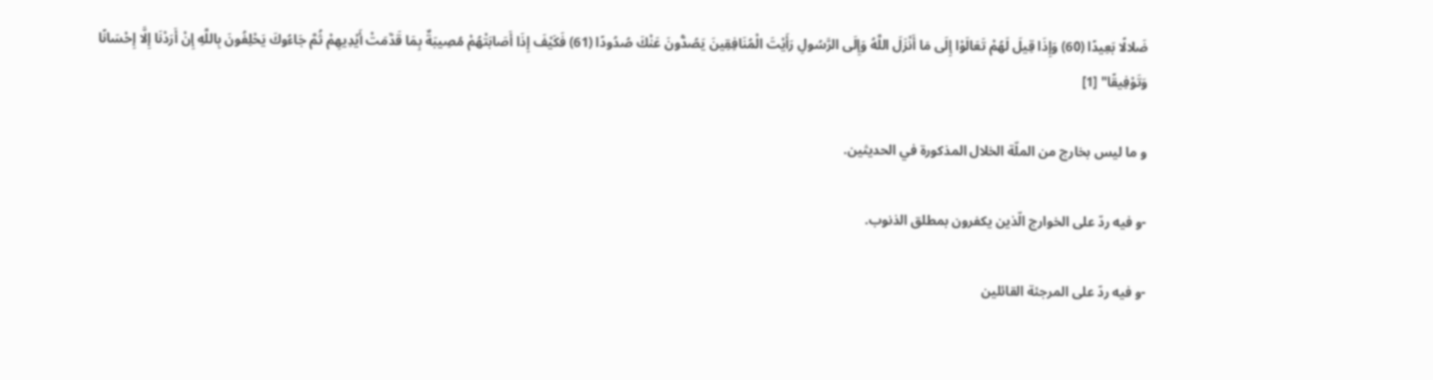ضَلالًا بَعِيدًا (60) وَإِذَا قِيلَ لَهُمْ تَعَالَوْا إِلَى مَا أَنْزَلَ اللَّهُ وَإِلَى الرَّسُولِ رَأَيْتَ الْمُنَافِقِينَ يَصُدُّونَ عَنْكَ صُدُودًا (61) فَكَيْفَ إِذَا أَصَابَتْهُمْ مُصِيبَةٌ بِمَا قَدَّمَتْ أَيْدِيهِمْ ثُمَّ جَاءُوكَ يَحْلِفُونَ بِاللَّهِ إِنْ أَرَدْنَا إِلَّا إِحْسَانًا وَتَوْفِيقًا" [1]

و ما ليس بخارج من الملّة الخلال المذكورة في الحديثين.

-و فيه ردّ على الخوارج الّذين يكفرون بمطلق الذنوب.

-و فيه ردّ على المرجئة القائلين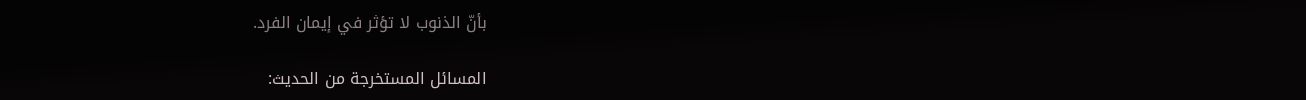بأنّ الذنوب لا تؤثر في إيمان الفرد.

المسائل المستخرجة من الحديث: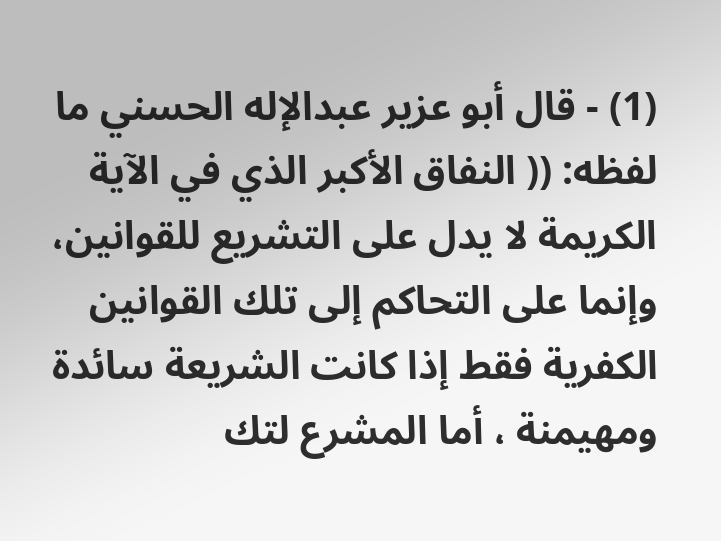(1) - قال أبو عزير عبدالإله الحسني ما لفظه: (( النفاق الأكبر الذي في الآية الكريمة لا يدل على التشريع للقوانين، وإنما على التحاكم إلى تلك القوانين الكفرية فقط إذا كانت الشريعة سائدة ومهيمنة ، أما المشرع لتك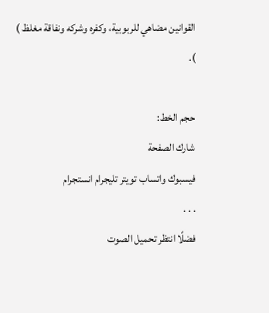القوانين مضاهي للربوبية، وكفره وشركه ونفاقة مغلظ ) ).

حجم الخط:
شارك الصفحة
فيسبوك واتساب تويتر تليجرام انستجرام
. . .
فضلًا انتظر تحميل الصوت